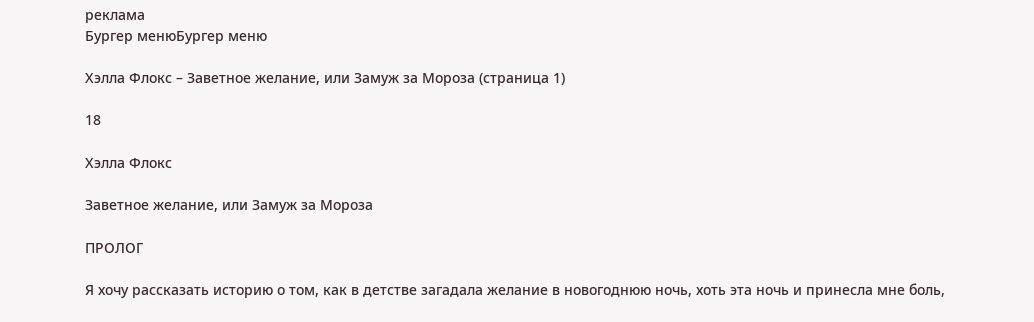реклама
Бургер менюБургер меню

Хэлла Флокс – Заветное желание, или Замуж за Мороза (страница 1)

18

Хэлла Флокс

Заветное желание, или Замуж за Мороза

ПРОЛОГ

Я хочу рассказать историю о том, как в детстве загадала желание в новогоднюю ночь, хоть эта ночь и принесла мне боль,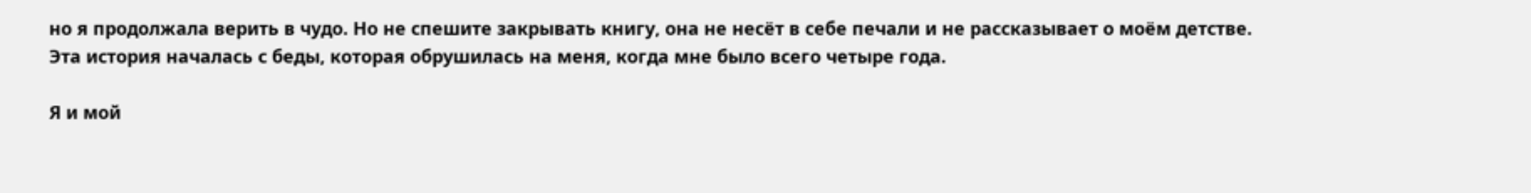но я продолжала верить в чудо. Но не спешите закрывать книгу, она не несёт в себе печали и не рассказывает о моём детстве. Эта история началась с беды, которая обрушилась на меня, когда мне было всего четыре года.

Я и мой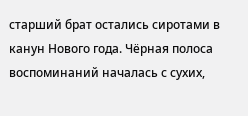старший брат остались сиротами в канун Нового года. Чёрная полоса воспоминаний началась с сухих,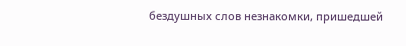бездушных слов незнакомки, пришедшей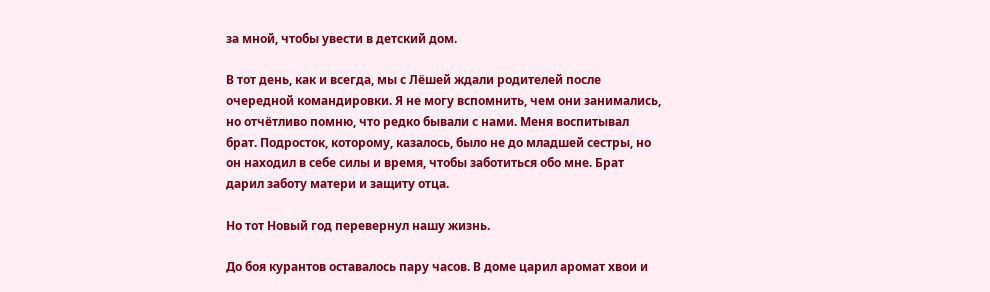за мной, чтобы увести в детский дом.

В тот день, как и всегда, мы с Лёшей ждали родителей после очередной командировки. Я не могу вспомнить, чем они занимались, но отчётливо помню, что редко бывали с нами. Меня воспитывал брат. Подросток, которому, казалось, было не до младшей сестры, но он находил в себе силы и время, чтобы заботиться обо мне. Брат дарил заботу матери и защиту отца.

Но тот Новый год перевернул нашу жизнь.

До боя курантов оставалось пару часов. В доме царил аромат хвои и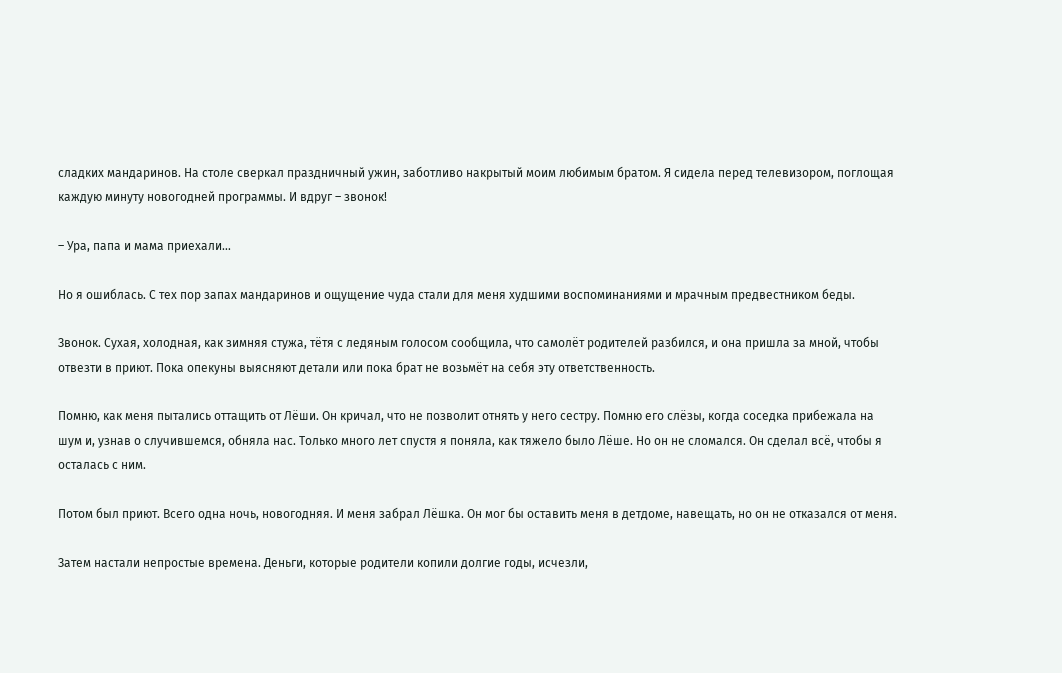сладких мандаринов. На столе сверкал праздничный ужин, заботливо накрытый моим любимым братом. Я сидела перед телевизором, поглощая каждую минуту новогодней программы. И вдруг – звонок!

– Ура, папа и мама приехали…

Но я ошиблась. С тех пор запах мандаринов и ощущение чуда стали для меня худшими воспоминаниями и мрачным предвестником беды.

Звонок. Сухая, холодная, как зимняя стужа, тётя с ледяным голосом сообщила, что самолёт родителей разбился, и она пришла за мной, чтобы отвезти в приют. Пока опекуны выясняют детали или пока брат не возьмёт на себя эту ответственность.

Помню, как меня пытались оттащить от Лёши. Он кричал, что не позволит отнять у него сестру. Помню его слёзы, когда соседка прибежала на шум и, узнав о случившемся, обняла нас. Только много лет спустя я поняла, как тяжело было Лёше. Но он не сломался. Он сделал всё, чтобы я осталась с ним.

Потом был приют. Всего одна ночь, новогодняя. И меня забрал Лёшка. Он мог бы оставить меня в детдоме, навещать, но он не отказался от меня.

Затем настали непростые времена. Деньги, которые родители копили долгие годы, исчезли,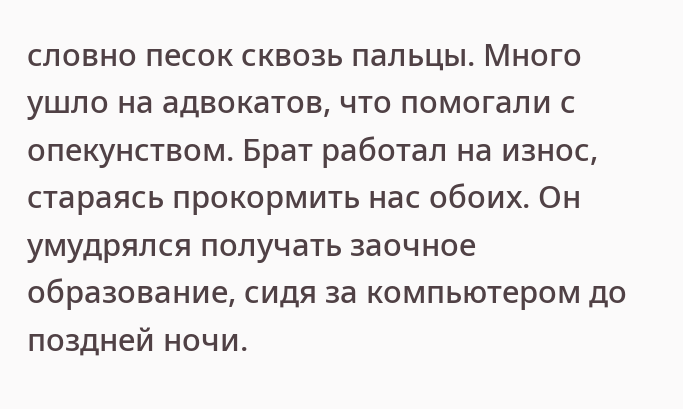словно песок сквозь пальцы. Много ушло на адвокатов, что помогали с опекунством. Брат работал на износ, стараясь прокормить нас обоих. Он умудрялся получать заочное образование, сидя за компьютером до поздней ночи.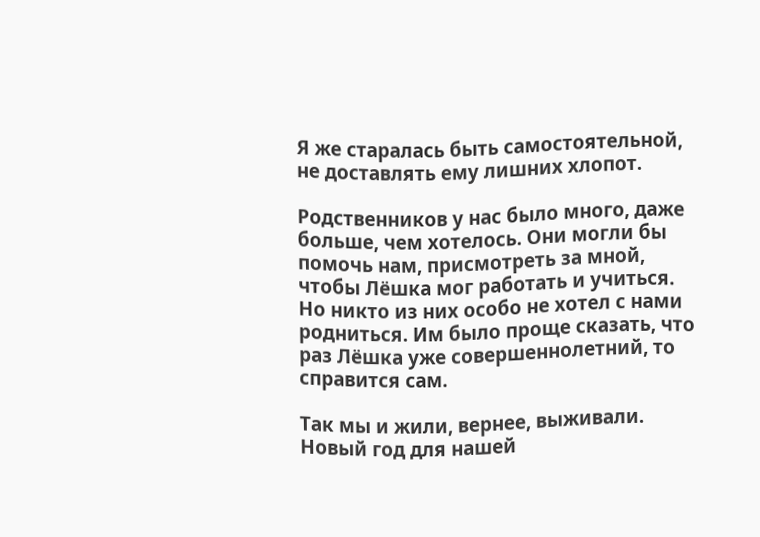Я же старалась быть самостоятельной, не доставлять ему лишних хлопот.

Родственников у нас было много, даже больше, чем хотелось. Они могли бы помочь нам, присмотреть за мной, чтобы Лёшка мог работать и учиться. Но никто из них особо не хотел с нами родниться. Им было проще сказать, что раз Лёшка уже совершеннолетний, то справится сам.

Так мы и жили, вернее, выживали. Новый год для нашей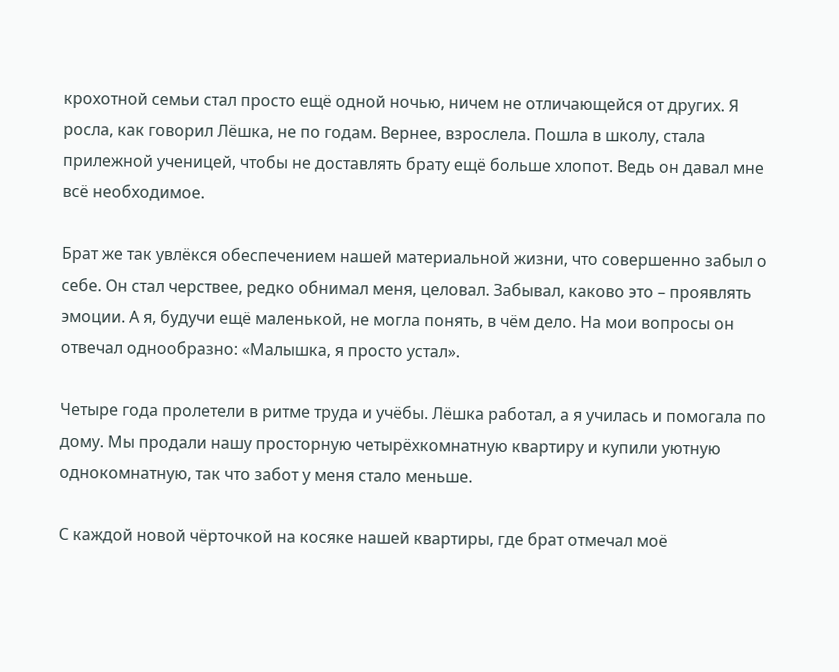крохотной семьи стал просто ещё одной ночью, ничем не отличающейся от других. Я росла, как говорил Лёшка, не по годам. Вернее, взрослела. Пошла в школу, стала прилежной ученицей, чтобы не доставлять брату ещё больше хлопот. Ведь он давал мне всё необходимое.

Брат же так увлёкся обеспечением нашей материальной жизни, что совершенно забыл о себе. Он стал черствее, редко обнимал меня, целовал. Забывал, каково это – проявлять эмоции. А я, будучи ещё маленькой, не могла понять, в чём дело. На мои вопросы он отвечал однообразно: «Малышка, я просто устал».

Четыре года пролетели в ритме труда и учёбы. Лёшка работал, а я училась и помогала по дому. Мы продали нашу просторную четырёхкомнатную квартиру и купили уютную однокомнатную, так что забот у меня стало меньше.

С каждой новой чёрточкой на косяке нашей квартиры, где брат отмечал моё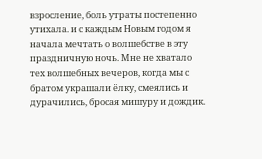взросление, боль утраты постепенно утихала. и с каждым Новым годом я начала мечтать о волшебстве в эту праздничную ночь. Мне не хватало тех волшебных вечеров, когда мы с братом украшали ёлку, смеялись и дурачились, бросая мишуру и дождик.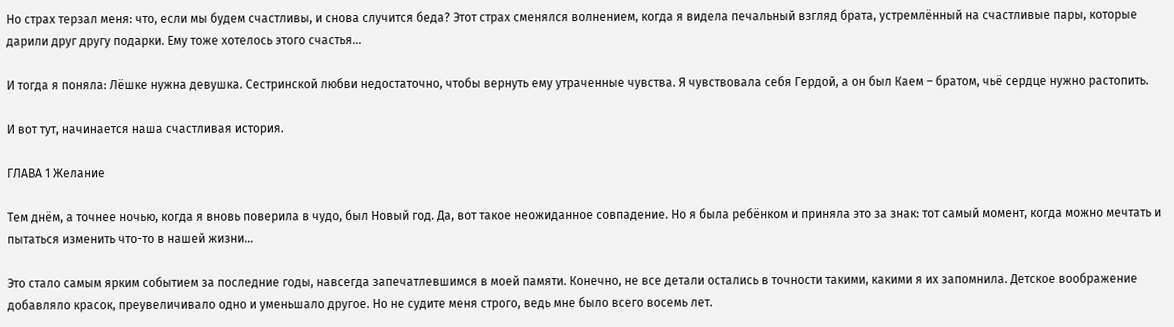Но страх терзал меня: что, если мы будем счастливы, и снова случится беда? Этот страх сменялся волнением, когда я видела печальный взгляд брата, устремлённый на счастливые пары, которые дарили друг другу подарки. Ему тоже хотелось этого счастья…

И тогда я поняла: Лёшке нужна девушка. Сестринской любви недостаточно, чтобы вернуть ему утраченные чувства. Я чувствовала себя Гердой, а он был Каем – братом, чьё сердце нужно растопить.

И вот тут, начинается наша счастливая история.

ГЛАВА 1 Желание

Тем днём, а точнее ночью, когда я вновь поверила в чудо, был Новый год. Да, вот такое неожиданное совпадение. Но я была ребёнком и приняла это за знак: тот самый момент, когда можно мечтать и пытаться изменить что-то в нашей жизни…

Это стало самым ярким событием за последние годы, навсегда запечатлевшимся в моей памяти. Конечно, не все детали остались в точности такими, какими я их запомнила. Детское воображение добавляло красок, преувеличивало одно и уменьшало другое. Но не судите меня строго, ведь мне было всего восемь лет.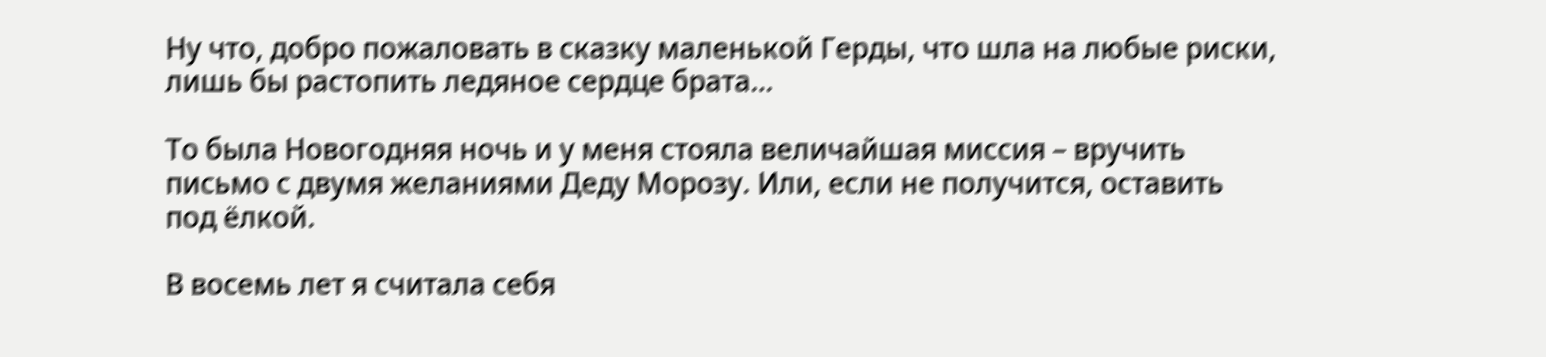Ну что, добро пожаловать в сказку маленькой Герды, что шла на любые риски, лишь бы растопить ледяное сердце брата…

То была Новогодняя ночь и у меня стояла величайшая миссия – вручить письмо с двумя желаниями Деду Морозу. Или, если не получится, оставить под ёлкой.

В восемь лет я считала себя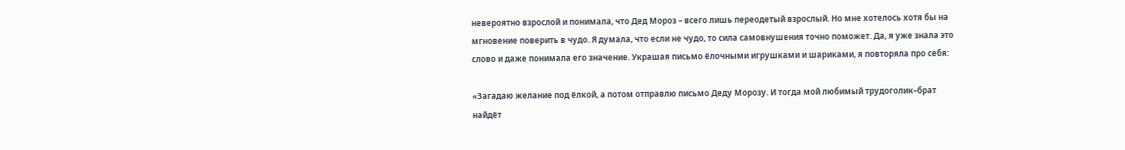невероятно взрослой и понимала, что Дед Мороз – всего лишь переодетый взрослый. Но мне хотелось хотя бы на мгновение поверить в чудо. Я думала, что если не чудо, то сила самовнушения точно поможет. Да, я уже знала это слово и даже понимала его значение. Украшая письмо ёлочными игрушками и шариками, я повторяла про себя:

«Загадаю желание под ёлкой, а потом отправлю письмо Деду Морозу. И тогда мой любимый трудоголик–брат найдёт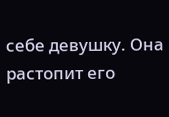себе девушку. Она растопит его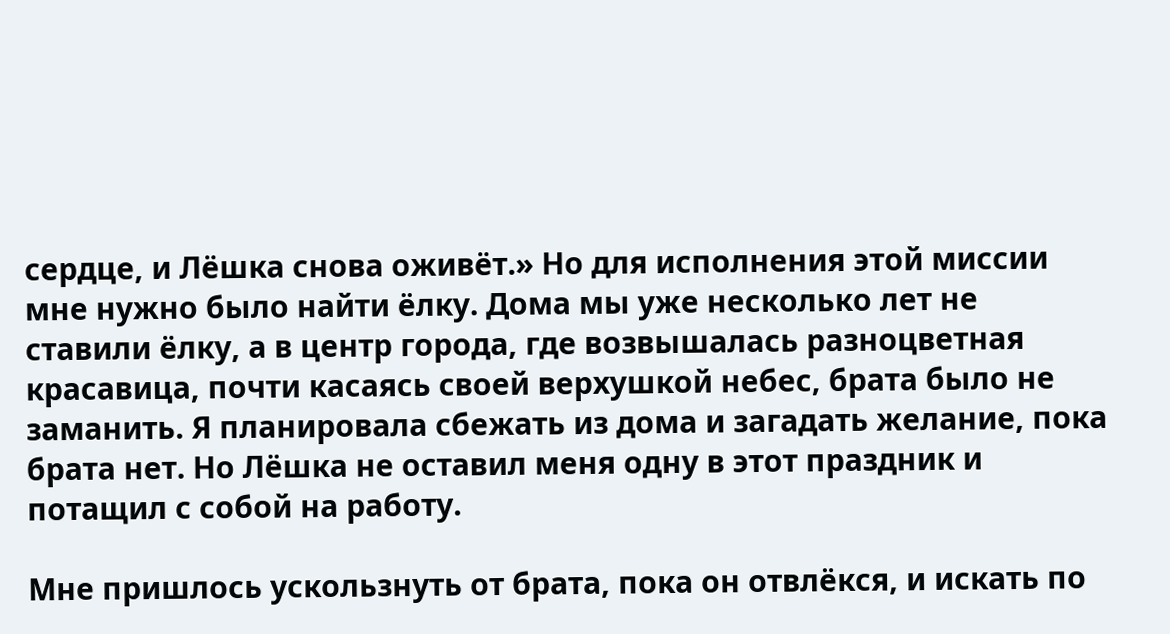сердце, и Лёшка снова оживёт.» Но для исполнения этой миссии мне нужно было найти ёлку. Дома мы уже несколько лет не ставили ёлку, а в центр города, где возвышалась разноцветная красавица, почти касаясь своей верхушкой небес, брата было не заманить. Я планировала сбежать из дома и загадать желание, пока брата нет. Но Лёшка не оставил меня одну в этот праздник и потащил с собой на работу.

Мне пришлось ускользнуть от брата, пока он отвлёкся, и искать по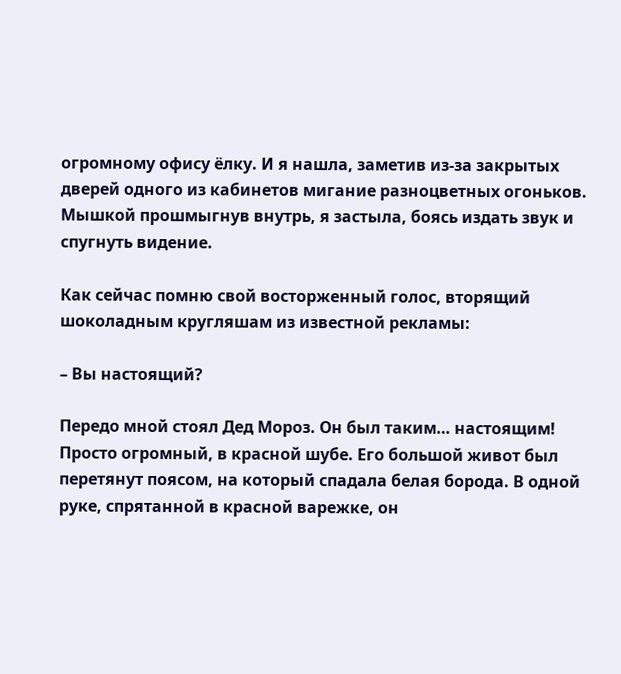огромному офису ёлку. И я нашла, заметив из-за закрытых дверей одного из кабинетов мигание разноцветных огоньков. Мышкой прошмыгнув внутрь, я застыла, боясь издать звук и спугнуть видение.

Как сейчас помню свой восторженный голос, вторящий шоколадным кругляшам из известной рекламы:

– Вы настоящий?

Передо мной стоял Дед Мороз. Он был таким… настоящим! Просто огромный, в красной шубе. Его большой живот был перетянут поясом, на который спадала белая борода. В одной руке, спрятанной в красной варежке, он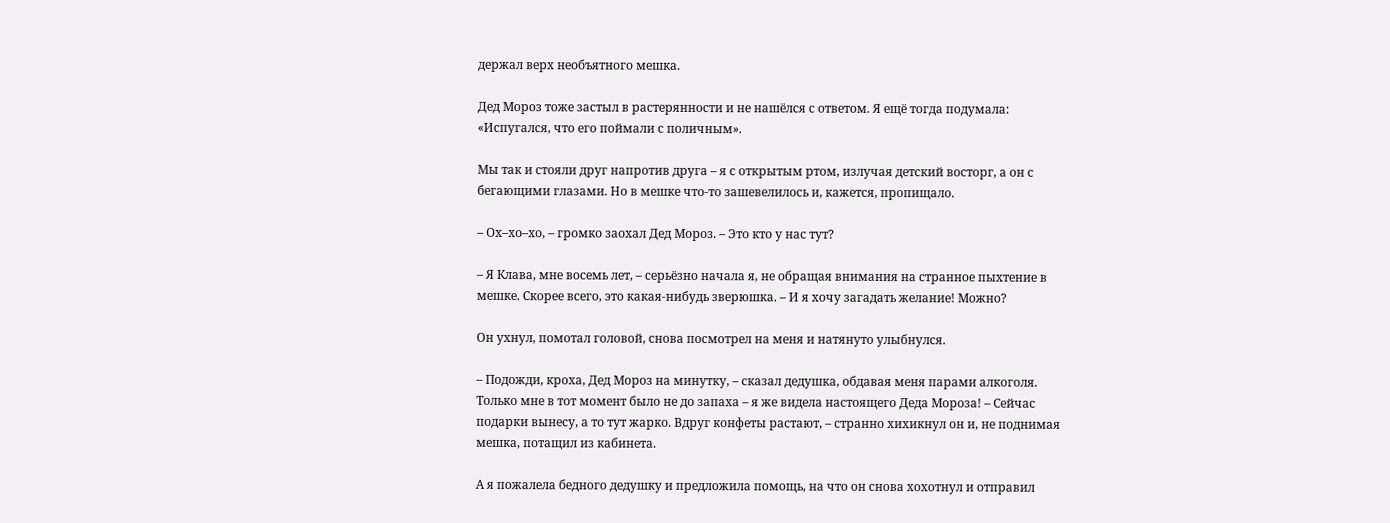держал верх необъятного мешка.

Дед Мороз тоже застыл в растерянности и не нашёлся с ответом. Я ещё тогда подумала: «Испугался, что его поймали с поличным».

Мы так и стояли друг напротив друга – я с открытым ртом, излучая детский восторг, а он с бегающими глазами. Но в мешке что-то зашевелилось и, кажется, пропищало.

– Ох–хо–хо, – громко заохал Дед Мороз. – Это кто у нас тут?

– Я Клава, мне восемь лет, – серьёзно начала я, не обращая внимания на странное пыхтение в мешке. Скорее всего, это какая-нибудь зверюшка. – И я хочу загадать желание! Можно?

Он ухнул, помотал головой, снова посмотрел на меня и натянуто улыбнулся.

– Подожди, кроха, Дед Мороз на минутку, – сказал дедушка, обдавая меня парами алкоголя. Только мне в тот момент было не до запаха – я же видела настоящего Деда Мороза! – Сейчас подарки вынесу, а то тут жарко. Вдруг конфеты растают, – странно хихикнул он и, не поднимая мешка, потащил из кабинета.

А я пожалела бедного дедушку и предложила помощь, на что он снова хохотнул и отправил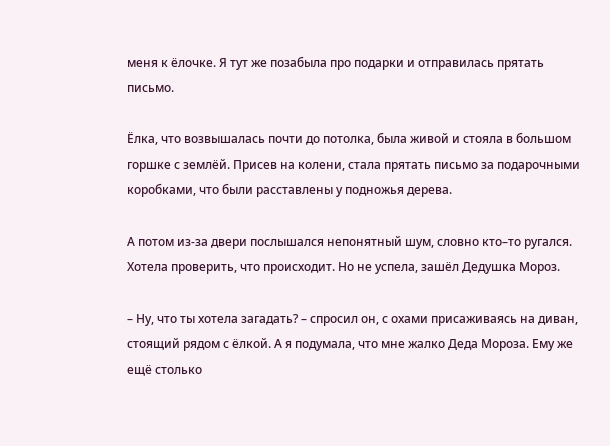меня к ёлочке. Я тут же позабыла про подарки и отправилась прятать письмо.

Ёлка, что возвышалась почти до потолка, была живой и стояла в большом горшке с землёй. Присев на колени, стала прятать письмо за подарочными коробками, что были расставлены у подножья дерева.

А потом из-за двери послышался непонятный шум, словно кто–то ругался. Хотела проверить, что происходит. Но не успела, зашёл Дедушка Мороз.

– Ну, что ты хотела загадать? – спросил он, с охами присаживаясь на диван, стоящий рядом с ёлкой. А я подумала, что мне жалко Деда Мороза. Ему же ещё столько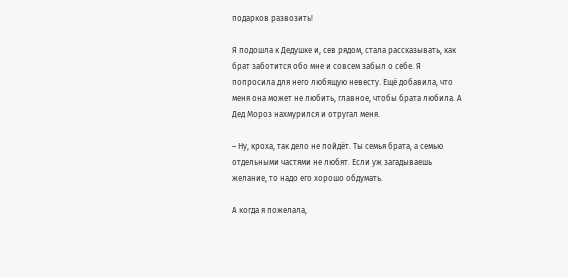подарков развозить!

Я подошла к Дедушке и, сев рядом, стала рассказывать, как брат заботится обо мне и совсем забыл о себе. Я попросила для него любящую невесту. Ещё добавила, что меня она может не любить, главное, чтобы брата любила. А Дед Мороз нахмурился и отругал меня.

– Ну, кроха, так дело не пойдёт. Ты семья брата, а семью отдельными частями не любят. Если уж загадываешь желание, то надо его хорошо обдумать.

А когда я пожелала,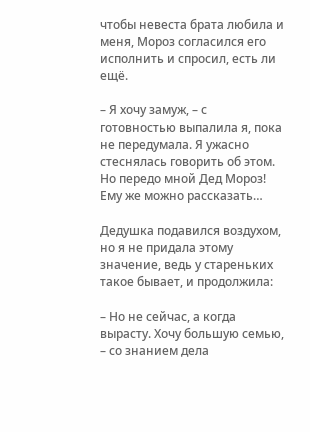чтобы невеста брата любила и меня, Мороз согласился его исполнить и спросил, есть ли ещё.

– Я хочу замуж, – с готовностью выпалила я, пока не передумала. Я ужасно стеснялась говорить об этом. Но передо мной Дед Мороз! Ему же можно рассказать…

Дедушка подавился воздухом, но я не придала этому значение, ведь у стареньких такое бывает, и продолжила:

– Но не сейчас, а когда вырасту. Хочу большую семью, – со знанием дела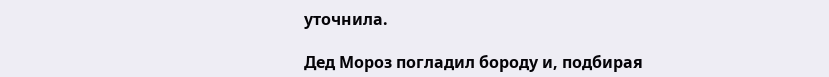уточнила.

Дед Мороз погладил бороду и, подбирая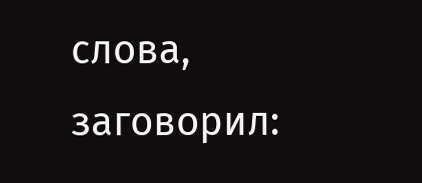слова, заговорил: